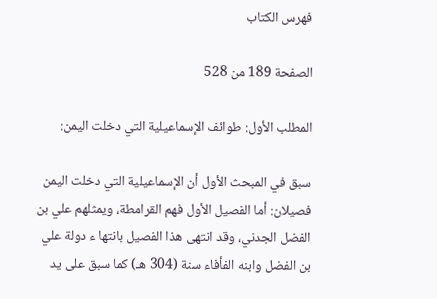فهرس الكتاب

الصفحة 189 من 528

المطلب الأول: طوائف الإسماعيلية التي دخلت اليمن:

سبق في المبحث الأول أن الإسماعيلية التي دخلت اليمن فصيلان: أما الفصيل الأول فهم القرامطة، ويمثلهم علي بن الفضل الجدني، وقد انتهى هذا الفصيل بانتها ء دولة علي بن الفضل وابنه الفأفاء سنة (304 هـ) كما سبق على يد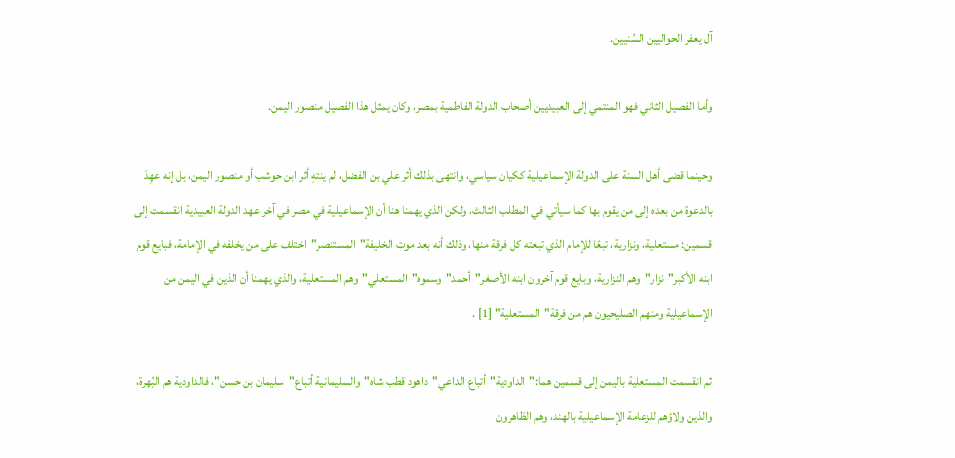آل يعفر الحواليين السُنيين.

وأما الفصيل الثاني فهو المنتمي إلى العبيديين أصحاب الدولة الفاطمية بمصر، وكان يمثل هذا الفصيل منصور اليمن.

وحينما قضى أهل السنة على الدولة الإسماعيلية ككيان سياسي، وانتهى بذلك أثر علي بن الفضل، لم ينتهِ أثر ابن حوشب أو منصور اليمن، بل إنه عهِدَ بالدعوة من بعده إلى من يقوم بها كما سيأتي في المطلب الثالث، ولكن الذي يهمنا هنا أن الإسماعيلية في مصر في آخر عهد الدولة العبيدية انقسمت إلى قسمين: مستعلية، ونزارية، تبعًا للإمام الذي تبعته كل فرقة منها، وذلك أنه بعد موت الخليفة"المستنصر"اختلف على من يخلفه في الإمامة، فبايع قوم ابنه الأكبر"نزار"وهم النزارية، وبايع قوم آخرون ابنه الأصغر"أحمد"وسموه"المستعلي"وهم المستعلية، والذي يهمنا أن الذين في اليمن من الإسماعيلية ومنهم الصليحيون هم من فرقة"المستعلية" [1] .

ثم انقسمت المستعلية باليمن إلى قسمين هما:"الداودية"أتباع الداعي"داهود قطب شاه"والسليمانية أتباع"سليمان بن حسن"، فالداودية هم البُهرة، والذين ولاؤهم للزعامة الإسماعيلية بالهند، وهم الظاهرون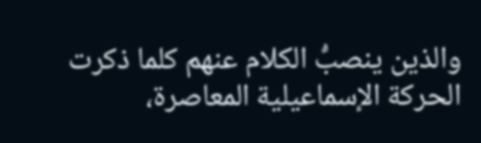والذين ينصبُّ الكلام عنهم كلما ذكرت الحركة الإسماعيلية المعاصرة،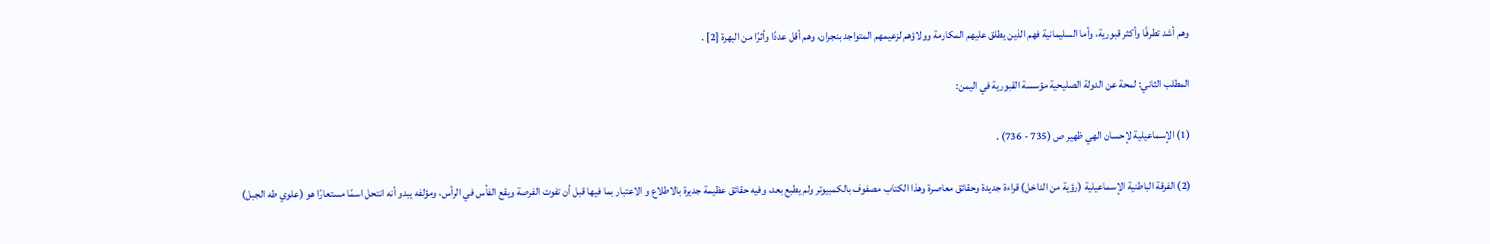وهم أشد تطرفًا وأكثر قبورية، وأما السليمانية فهم الذين يطلق عليهم المكارمة وولاؤهم لزعيمهم المتواجد بنجران، وهم أقل عددًا وأثرًا من البهرة [2] .

المطلب الثاني: لمحة عن الدولة الصليحية مؤسسة القبورية في اليمن:

(1) الإسماعيلية لإحسان الهي ظهير ص (735 - 736) .

(2) الفرقة الباطنية الإسماعيلية (رؤية من الداخل) قراءة جديدة وحقائق معاصرة وهذا الكتاب مصفوف بالكمبيوتر ولم يطبع بعد، وفيه حقائق عظيمة جديرة بالاطلاع و الاعتبار بما فيها قبل أن تفوت الفرصة ويقع الفأس في الرأس، ومؤلفه يبدو أنه انتحل اسمًا مستعارًا هو (علوي طه الجبل)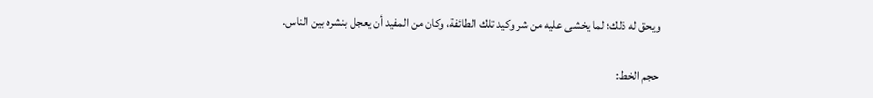ويحق له ذلك؛ لما يخشى عليه من شر وكيد تلك الطائفة، وكان من المفيد أن يعجل بنشره بين الناس.

حجم الخط: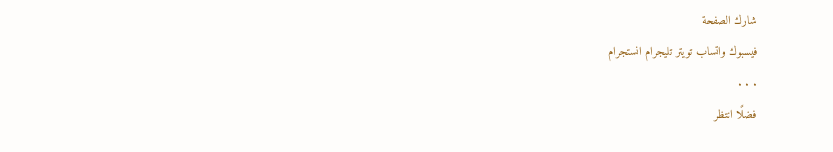شارك الصفحة
فيسبوك واتساب تويتر تليجرام انستجرام
. . .
فضلًا انتظر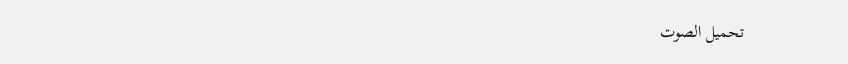تحميل الصوت